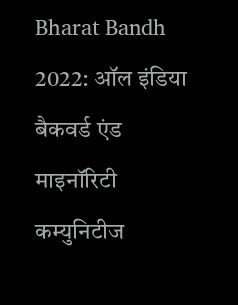Bharat Bandh 2022: ऑल इंडिया बैकवर्ड एंड माइनॉरिटी कम्युनिटीज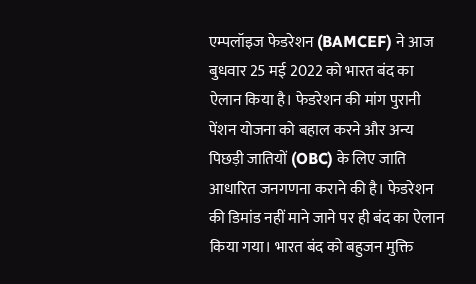एम्पलॉइज फेडरेशन (BAMCEF) ने आज बुधवार 25 मई 2022 को भारत बंद का ऐलान किया है। फेडरेशन की मांग पुरानी पेंशन योजना को बहाल करने और अन्य पिछड़ी जातियों (OBC) के लिए जाति आधारित जनगणना कराने की है। फेडरेशन की डिमांड नहीं माने जाने पर ही बंद का ऐलान किया गया। भारत बंद को बहुजन मुक्ति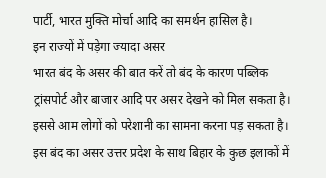पार्टी, भारत मुक्ति मोर्चा आदि का समर्थन हासिल है।
इन राज्यों में पड़ेगा ज्यादा असर
भारत बंद के असर की बात करें तो बंद के कारण पब्लिक ट्रांसपोर्ट और बाजार आदि पर असर देखने को मिल सकता है। इससे आम लोगों को परेशानी का सामना करना पड़ सकता है। इस बंद का असर उत्तर प्रदेश के साथ बिहार के कुछ इलाकों में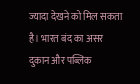ज्यादा देखने को मिल सकता है। भारत बंद का असर दुकान और पब्लिक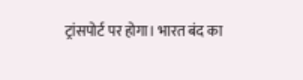ट्रांसपोर्ट पर होगा। भारत बंद का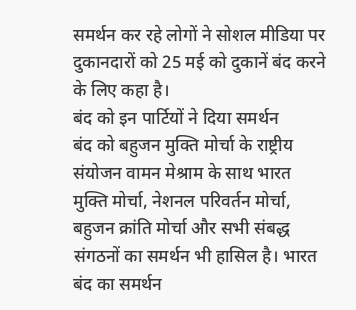समर्थन कर रहे लोगों ने सोशल मीडिया पर दुकानदारों को 25 मई को दुकानें बंद करने के लिए कहा है।
बंद को इन पार्टियों ने दिया समर्थन
बंद को बहुजन मुक्ति मोर्चा के राष्ट्रीय संयोजन वामन मेश्राम के साथ भारत मुक्ति मोर्चा, नेशनल परिवर्तन मोर्चा, बहुजन क्रांति मोर्चा और सभी संबद्ध संगठनों का समर्थन भी हासिल है। भारत बंद का समर्थन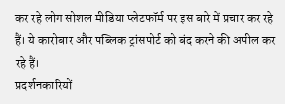कर रहे लोग सोशल मीडिया प्लेटफॉर्म पर इस बारे में प्रचार कर रहे हैं। ये कारोबार और पब्लिक ट्रांसपोर्ट को बंद करने की अपील कर रहे हैं।
प्रदर्शनकारियों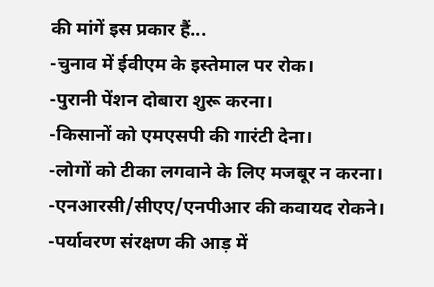की मांगें इस प्रकार हैं...
-चुनाव में ईवीएम के इस्तेमाल पर रोक।
-पुरानी पेंशन दोबारा शुरू करना।
-किसानों को एमएसपी की गारंटी देना।
-लोगों को टीका लगवाने के लिए मजबूर न करना।
-एनआरसी/सीएए/एनपीआर की कवायद रोकने।
-पर्यावरण संरक्षण की आड़ में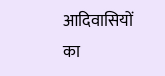आदिवासियों का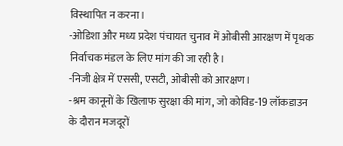विस्थापित न करना।
-ओडिशा और मध्य प्रदेश पंचायत चुनाव में ओबीसी आरक्षण में पृथक निर्वाचक मंडल के लिए मांग की जा रही है।
-निजी क्षेत्र में एससी, एसटी, ओबीसी को आरक्षण।
-श्रम कानूनों के खिलाफ सुरक्षा की मांग, जो कोविड-19 लॉकडाउन के दौरान मजदूरों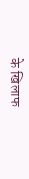के खिलाफ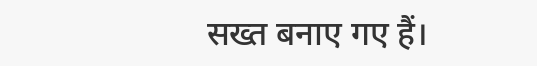सख्त बनाए गए हैं।